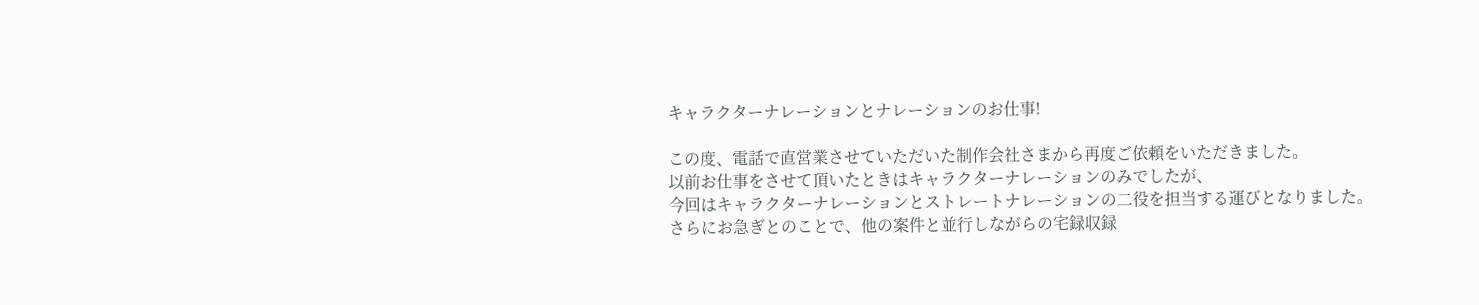キャラクターナレーションとナレーションのお仕事!

この度、電話で直営業させていただいた制作会社さまから再度ご依頼をいただきました。
以前お仕事をさせて頂いたときはキャラクターナレーションのみでしたが、
今回はキャラクターナレーションとストレートナレーションの二役を担当する運びとなりました。
さらにお急ぎとのことで、他の案件と並行しながらの宅録収録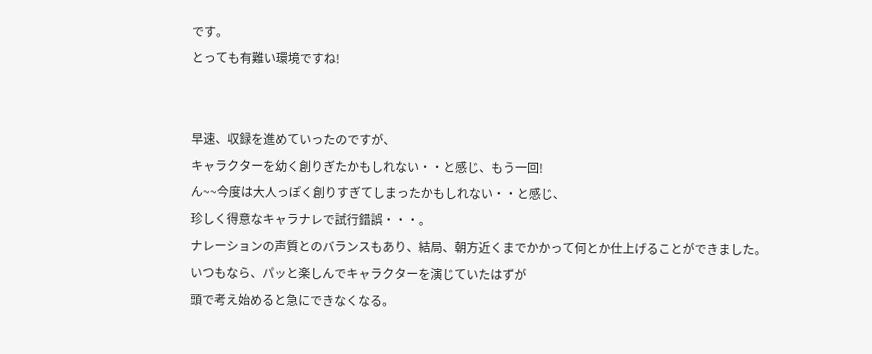です。
とっても有難い環境ですね!


早速、収録を進めていったのですが、
キャラクターを幼く創りぎたかもしれない・・と感じ、もう一回!
ん~~今度は大人っぽく創りすぎてしまったかもしれない・・と感じ、
珍しく得意なキャラナレで試行錯誤・・・。
ナレーションの声質とのバランスもあり、結局、朝方近くまでかかって何とか仕上げることができました。
いつもなら、パッと楽しんでキャラクターを演じていたはずが
頭で考え始めると急にできなくなる。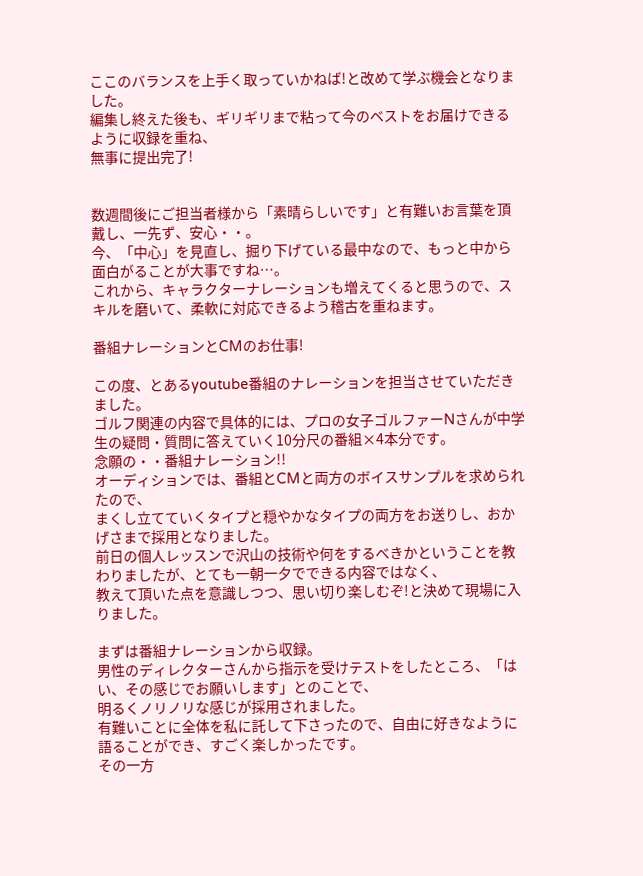ここのバランスを上手く取っていかねば!と改めて学ぶ機会となりました。
編集し終えた後も、ギリギリまで粘って今のベストをお届けできるように収録を重ね、
無事に提出完了!


数週間後にご担当者様から「素晴らしいです」と有難いお言葉を頂戴し、一先ず、安心・・。
今、「中心」を見直し、掘り下げている最中なので、もっと中から面白がることが大事ですね…。
これから、キャラクターナレーションも増えてくると思うので、スキルを磨いて、柔軟に対応できるよう稽古を重ねます。

番組ナレーションとCMのお仕事!

この度、とあるyoutube番組のナレーションを担当させていただきました。
ゴルフ関連の内容で具体的には、プロの女子ゴルファーNさんが中学生の疑問・質問に答えていく10分尺の番組×4本分です。
念願の・・番組ナレーション!!
オーディションでは、番組とCMと両方のボイスサンプルを求められたので、
まくし立てていくタイプと穏やかなタイプの両方をお送りし、おかげさまで採用となりました。
前日の個人レッスンで沢山の技術や何をするべきかということを教わりましたが、とても一朝一夕でできる内容ではなく、
教えて頂いた点を意識しつつ、思い切り楽しむぞ!と決めて現場に入りました。

まずは番組ナレーションから収録。
男性のディレクターさんから指示を受けテストをしたところ、「はい、その感じでお願いします」とのことで、
明るくノリノリな感じが採用されました。
有難いことに全体を私に託して下さったので、自由に好きなように語ることができ、すごく楽しかったです。
その一方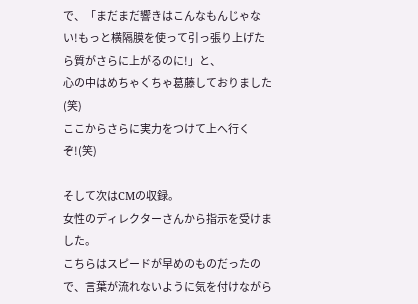で、「まだまだ響きはこんなもんじゃない!もっと横隔膜を使って引っ張り上げたら質がさらに上がるのに!」と、
心の中はめちゃくちゃ葛藤しておりました(笑)
ここからさらに実力をつけて上へ行くぞ!(笑)

そして次はCMの収録。
女性のディレクターさんから指示を受けました。
こちらはスピードが早めのものだったので、言葉が流れないように気を付けながら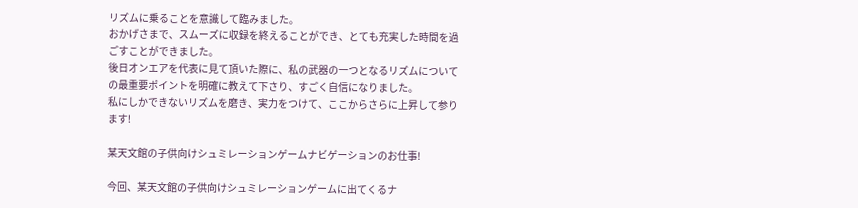リズムに乗ることを意識して臨みました。
おかげさまで、スムーズに収録を終えることができ、とても充実した時間を過ごすことができました。
後日オンエアを代表に見て頂いた際に、私の武器の一つとなるリズムについての最重要ポイントを明確に教えて下さり、すごく自信になりました。
私にしかできないリズムを磨き、実力をつけて、ここからさらに上昇して参ります!

某天文館の子供向けシュミレーションゲームナビゲーションのお仕事!

今回、某天文館の子供向けシュミレーションゲームに出てくるナ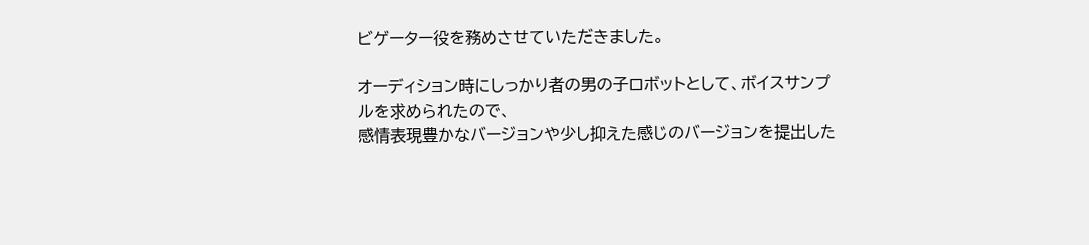ビゲーター役を務めさせていただきました。

オーディション時にしっかり者の男の子ロボットとして、ボイスサンプルを求められたので、
感情表現豊かなバージョンや少し抑えた感じのバージョンを提出した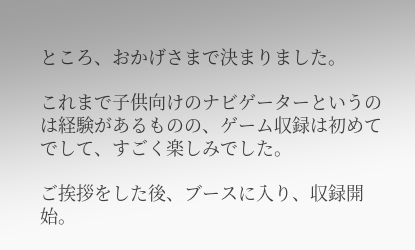ところ、おかげさまで決まりました。

これまで子供向けのナビゲーターというのは経験があるものの、ゲーム収録は初めてでして、すごく楽しみでした。

ご挨拶をした後、ブースに入り、収録開始。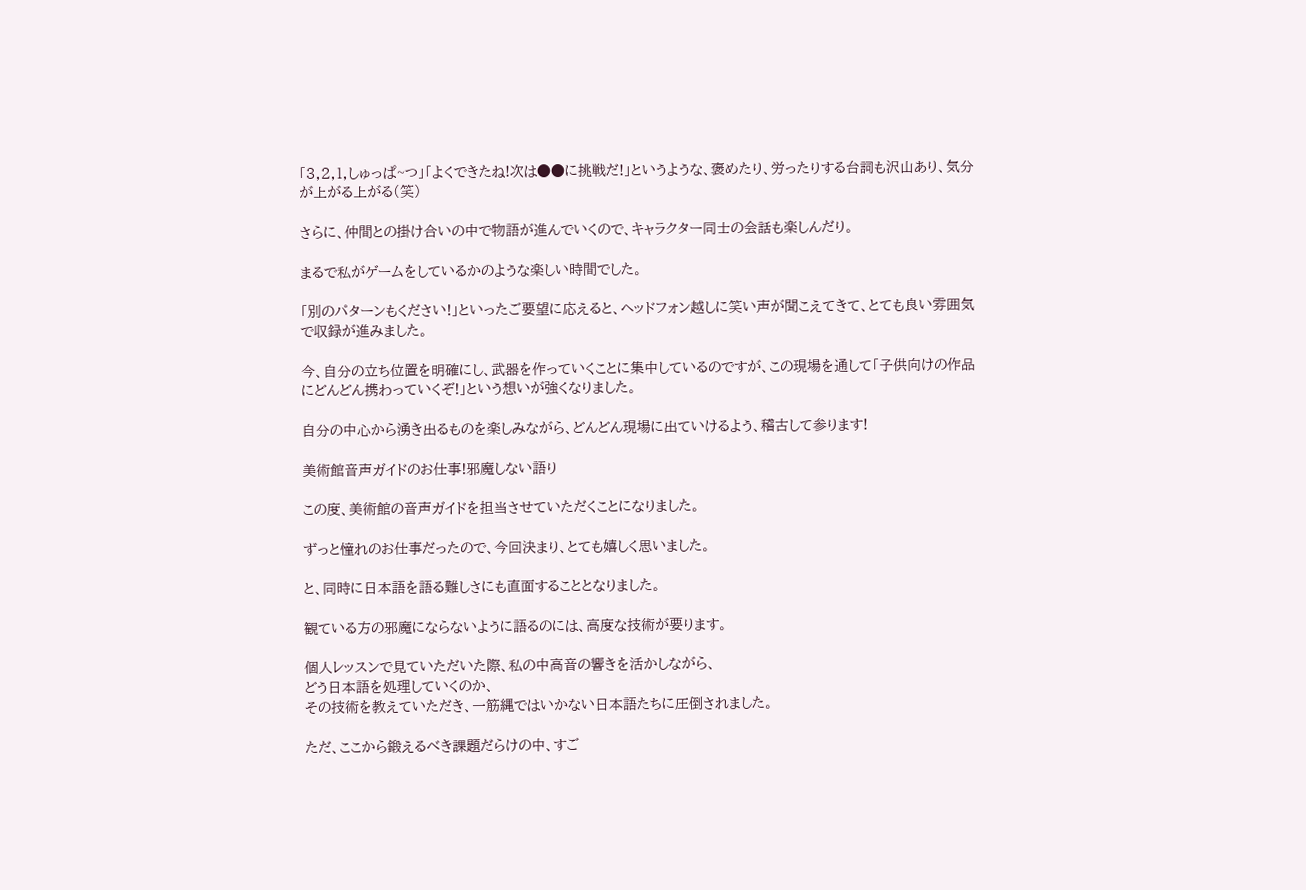「3,2,1,しゅっぱ~つ」「よくできたね!次は●●に挑戦だ!」というような、褒めたり、労ったりする台詞も沢山あり、気分が上がる上がる(笑)

さらに、仲間との掛け合いの中で物語が進んでいくので、キャラクター同士の会話も楽しんだり。

まるで私がゲームをしているかのような楽しい時間でした。

「別のパターンもください!」といったご要望に応えると、ヘッドフォン越しに笑い声が聞こえてきて、とても良い雰囲気で収録が進みました。

今、自分の立ち位置を明確にし、武器を作っていくことに集中しているのですが、この現場を通して「子供向けの作品にどんどん携わっていくぞ!」という想いが強くなりました。

自分の中心から湧き出るものを楽しみながら、どんどん現場に出ていけるよう、稽古して参ります!

美術館音声ガイドのお仕事!邪魔しない語り

この度、美術館の音声ガイドを担当させていただくことになりました。

ずっと憧れのお仕事だったので、今回決まり、とても嬉しく思いました。

と、同時に日本語を語る難しさにも直面することとなりました。

観ている方の邪魔にならないように語るのには、高度な技術が要ります。

個人レッスンで見ていただいた際、私の中高音の響きを活かしながら、
どう日本語を処理していくのか、
その技術を教えていただき、一筋縄ではいかない日本語たちに圧倒されました。

ただ、ここから鍛えるべき課題だらけの中、すご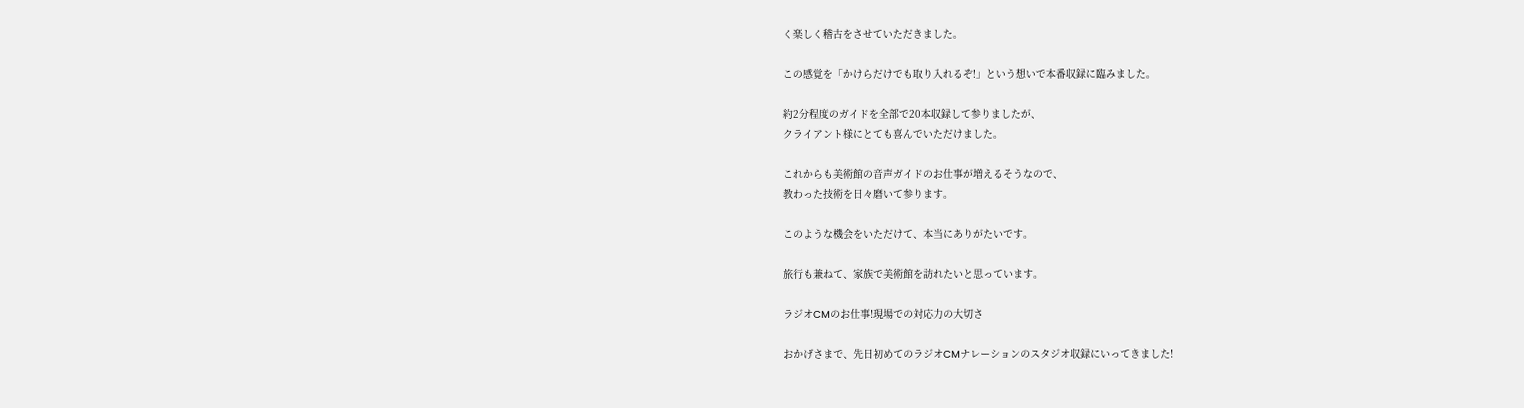く楽しく稽古をさせていただきました。

この感覚を「かけらだけでも取り入れるぞ!」という想いで本番収録に臨みました。

約2分程度のガイドを全部で20本収録して参りましたが、
クライアント様にとても喜んでいただけました。

これからも美術館の音声ガイドのお仕事が増えるそうなので、
教わった技術を日々磨いて参ります。

このような機会をいただけて、本当にありがたいです。

旅行も兼ねて、家族で美術館を訪れたいと思っています。

ラジオCMのお仕事!現場での対応力の大切さ

おかげさまで、先日初めてのラジオCMナレーションのスタジオ収録にいってきました!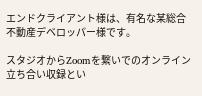エンドクライアント様は、有名な某総合不動産デベロッパー様です。

スタジオからZoomを繋いでのオンライン立ち合い収録とい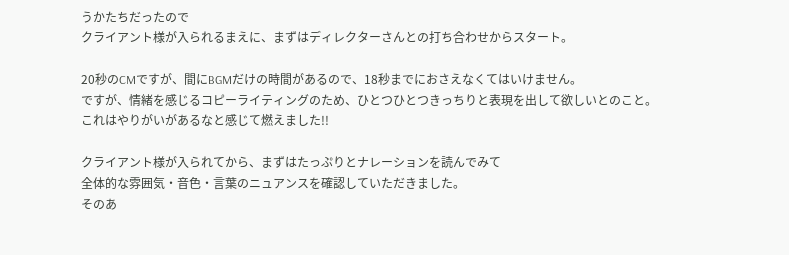うかたちだったので
クライアント様が入られるまえに、まずはディレクターさんとの打ち合わせからスタート。

20秒のCMですが、間にBGMだけの時間があるので、18秒までにおさえなくてはいけません。
ですが、情緒を感じるコピーライティングのため、ひとつひとつきっちりと表現を出して欲しいとのこと。
これはやりがいがあるなと感じて燃えました!!

クライアント様が入られてから、まずはたっぷりとナレーションを読んでみて
全体的な雰囲気・音色・言葉のニュアンスを確認していただきました。
そのあ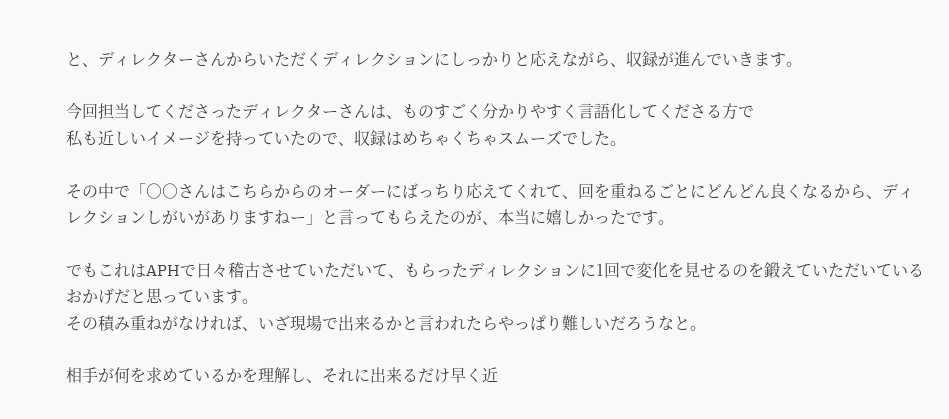と、ディレクターさんからいただくディレクションにしっかりと応えながら、収録が進んでいきます。

今回担当してくださったディレクターさんは、ものすごく分かりやすく言語化してくださる方で
私も近しいイメージを持っていたので、収録はめちゃくちゃスムーズでした。

その中で「○○さんはこちらからのオーダーにばっちり応えてくれて、回を重ねるごとにどんどん良くなるから、ディレクションしがいがありますねー」と言ってもらえたのが、本当に嬉しかったです。

でもこれはAPHで日々稽古させていただいて、もらったディレクションに1回で変化を見せるのを鍛えていただいているおかげだと思っています。
その積み重ねがなければ、いざ現場で出来るかと言われたらやっぱり難しいだろうなと。

相手が何を求めているかを理解し、それに出来るだけ早く近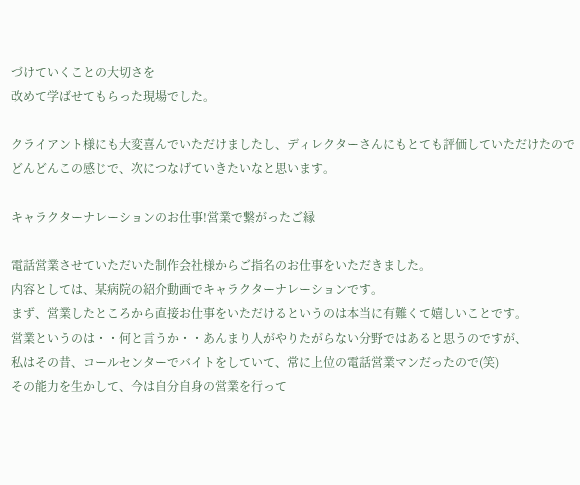づけていくことの大切さを
改めて学ばせてもらった現場でした。

クライアント様にも大変喜んでいただけましたし、ディレクターさんにもとても評価していただけたので
どんどんこの感じで、次につなげていきたいなと思います。

キャラクターナレーションのお仕事!営業で繋がったご縁

電話営業させていただいた制作会社様からご指名のお仕事をいただきました。
内容としては、某病院の紹介動画でキャラクターナレーションです。
まず、営業したところから直接お仕事をいただけるというのは本当に有難くて嬉しいことです。
営業というのは・・何と言うか・・あんまり人がやりたがらない分野ではあると思うのですが、
私はその昔、コールセンターでバイトをしていて、常に上位の電話営業マンだったので(笑)
その能力を生かして、今は自分自身の営業を行って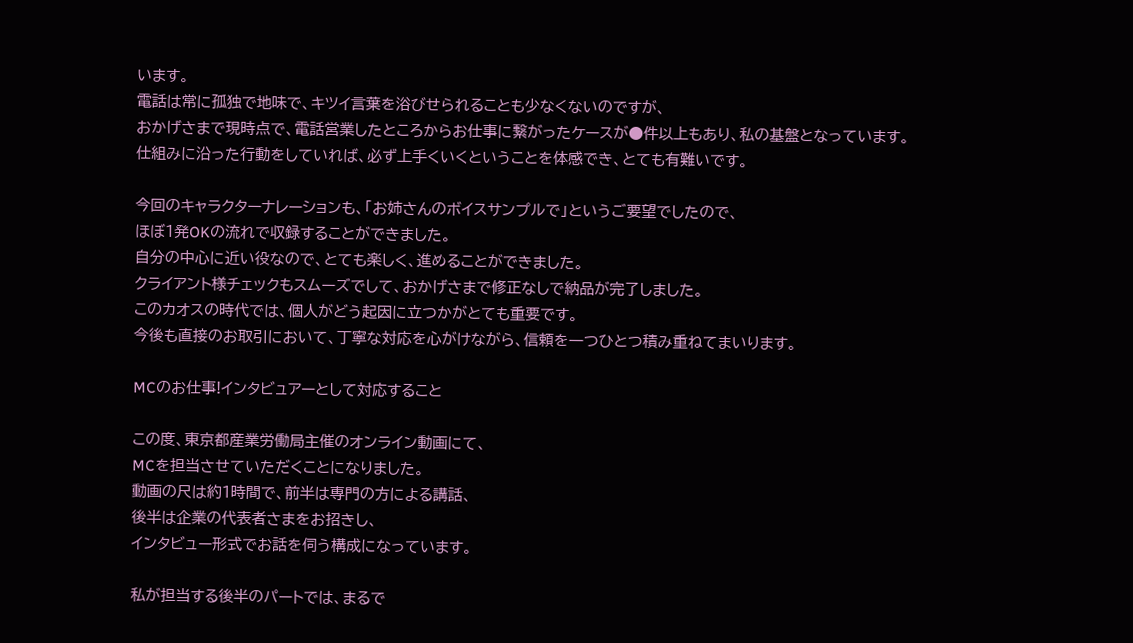います。
電話は常に孤独で地味で、キツイ言葉を浴びせられることも少なくないのですが、
おかげさまで現時点で、電話営業したところからお仕事に繋がったケースが●件以上もあり、私の基盤となっています。
仕組みに沿った行動をしていれば、必ず上手くいくということを体感でき、とても有難いです。

今回のキャラクターナレーションも、「お姉さんのボイスサンプルで」というご要望でしたので、
ほぼ1発OKの流れで収録することができました。
自分の中心に近い役なので、とても楽しく、進めることができました。
クライアント様チェックもスムーズでして、おかげさまで修正なしで納品が完了しました。
このカオスの時代では、個人がどう起因に立つかがとても重要です。
今後も直接のお取引において、丁寧な対応を心がけながら、信頼を一つひとつ積み重ねてまいります。

MCのお仕事!インタビュアーとして対応すること

この度、東京都産業労働局主催のオンライン動画にて、
MCを担当させていただくことになりました。
動画の尺は約1時間で、前半は専門の方による講話、
後半は企業の代表者さまをお招きし、
インタビュー形式でお話を伺う構成になっています。

私が担当する後半のパートでは、まるで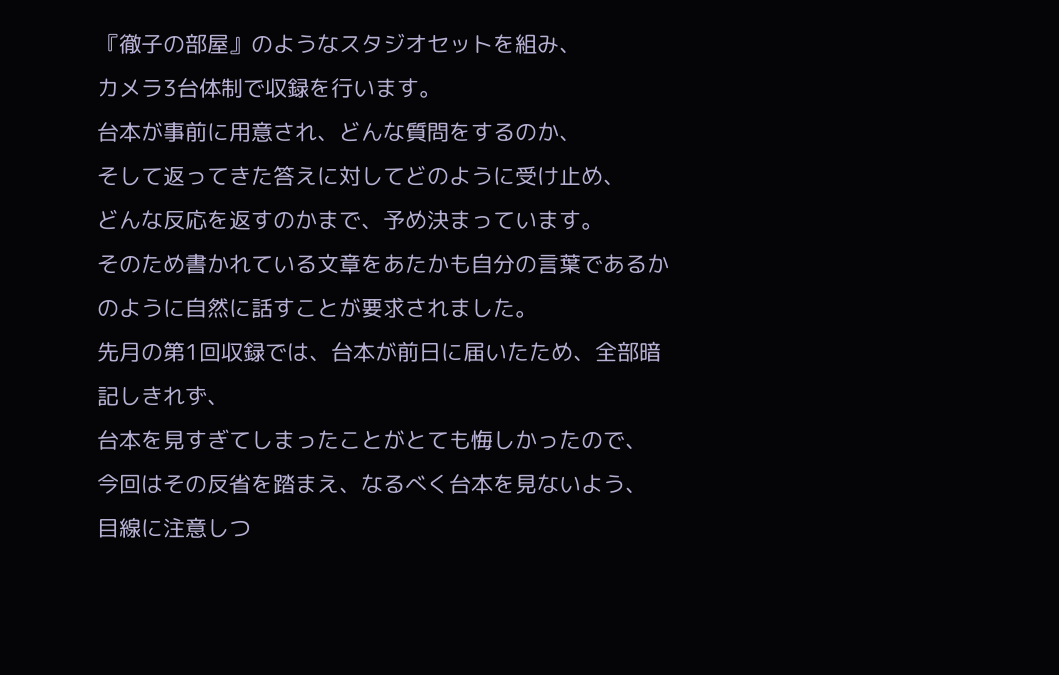『徹子の部屋』のようなスタジオセットを組み、
カメラ3台体制で収録を行います。
台本が事前に用意され、どんな質問をするのか、
そして返ってきた答えに対してどのように受け止め、
どんな反応を返すのかまで、予め決まっています。
そのため書かれている文章をあたかも自分の言葉であるかのように自然に話すことが要求されました。
先月の第1回収録では、台本が前日に届いたため、全部暗記しきれず、
台本を見すぎてしまったことがとても悔しかったので、
今回はその反省を踏まえ、なるべく台本を見ないよう、
目線に注意しつ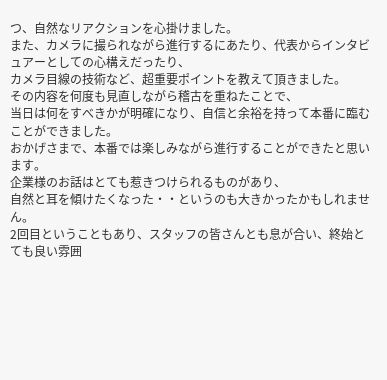つ、自然なリアクションを心掛けました。
また、カメラに撮られながら進行するにあたり、代表からインタビュアーとしての心構えだったり、
カメラ目線の技術など、超重要ポイントを教えて頂きました。
その内容を何度も見直しながら稽古を重ねたことで、
当日は何をすべきかが明確になり、自信と余裕を持って本番に臨むことができました。
おかげさまで、本番では楽しみながら進行することができたと思います。
企業様のお話はとても惹きつけられるものがあり、
自然と耳を傾けたくなった・・というのも大きかったかもしれません。
2回目ということもあり、スタッフの皆さんとも息が合い、終始とても良い雰囲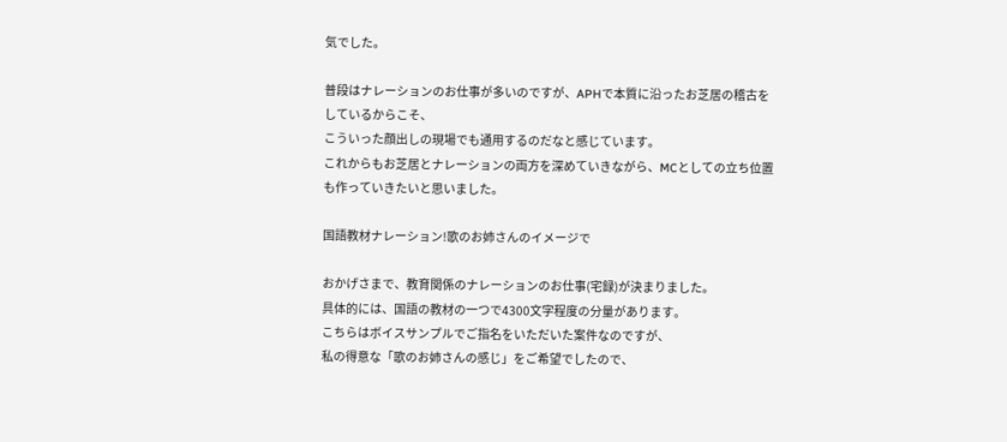気でした。

普段はナレーションのお仕事が多いのですが、APHで本質に沿ったお芝居の稽古をしているからこそ、
こういった顔出しの現場でも通用するのだなと感じています。
これからもお芝居とナレーションの両方を深めていきながら、MCとしての立ち位置も作っていきたいと思いました。

国語教材ナレーション!歌のお姉さんのイメージで

おかげさまで、教育関係のナレーションのお仕事(宅録)が決まりました。
具体的には、国語の教材の一つで4300文字程度の分量があります。
こちらはボイスサンプルでご指名をいただいた案件なのですが、
私の得意な「歌のお姉さんの感じ」をご希望でしたので、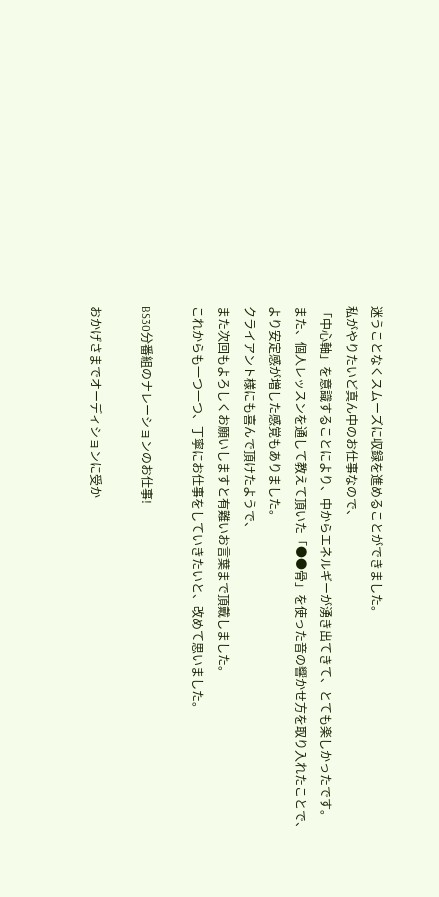迷うことなくスムーズに収録を進めることができました。
私がやりたいど真ん中のお仕事なので、
「中心軸」を意識することにより、中からエネルギーが湧き出てきて、とても楽しかったです。
また、個人レッスンを通して教えて頂いた「●●骨」を使った音の響かせ方を取り入れたことで、
より安定感が増した感覚もありました。
クライアント様にも喜んで頂けたようで、
また次回もよろしくお願いしますと有難いお言葉まで頂戴しました。
これからも一つ一つ、丁寧にお仕事をしていきたいと、改めて思いました。

BS30分番組のナレーションのお仕事!

おかげさまでオーディションに受か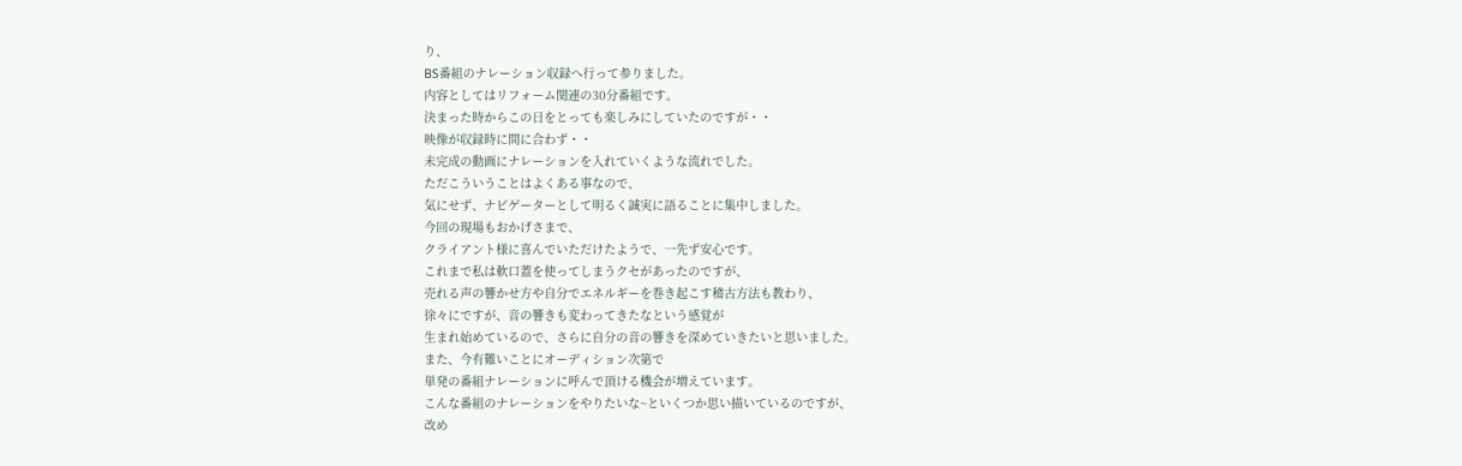り、
BS番組のナレーション収録へ行って参りました。
内容としてはリフォーム関連の30分番組です。
決まった時からこの日をとっても楽しみにしていたのですが・・
映像が収録時に間に合わず・・
未完成の動画にナレーションを入れていくような流れでした。
ただこういうことはよくある事なので、
気にせず、ナビゲーターとして明るく誠実に語ることに集中しました。
今回の現場もおかげさまで、
クライアント様に喜んでいただけたようで、一先ず安心です。
これまで私は軟口蓋を使ってしまうクセがあったのですが、
売れる声の響かせ方や自分でエネルギーを巻き起こす稽古方法も教わり、
徐々にですが、音の響きも変わってきたなという感覚が
生まれ始めているので、さらに自分の音の響きを深めていきたいと思いました。
また、今有難いことにオーディション次第で
単発の番組ナレーションに呼んで頂ける機会が増えています。
こんな番組のナレーションをやりたいな~といくつか思い描いているのですが、
改め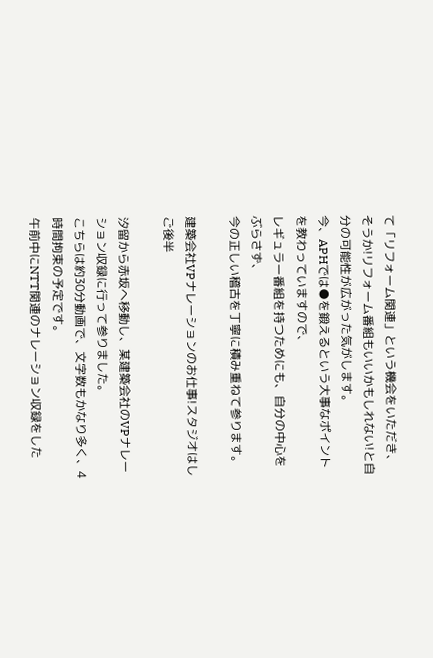て「リフォーム関連」という機会をいただき、
そうか!リフォーム番組もいいかもしれない!と自分の可能性が広がった気がします。
今、APHでは●を鍛えるという大事なポイントを教わっていますので、
レギュラー番組を持つためにも、自分の中心をぶらさず、
今の正しい稽古を丁寧に積み重ねて参ります。

建築会社VPナレーションのお仕事!スタジオはしご後半

汐留から赤坂へ移動し、某建築会社のVPナレーション収録に行って参りました。
こちらは約30分動画で、文字数もかなり多く、4時間拘束の予定です。
午前中にNTT関連のナレーション収録をした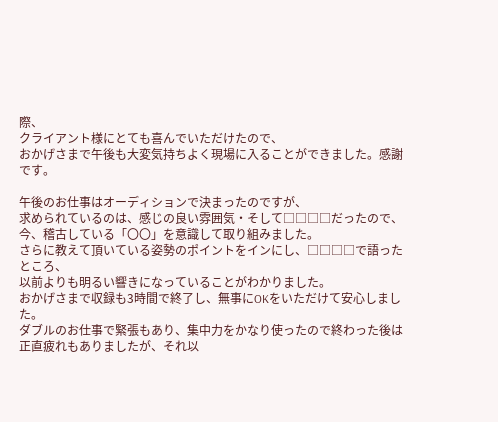際、
クライアント様にとても喜んでいただけたので、
おかげさまで午後も大変気持ちよく現場に入ることができました。感謝です。

午後のお仕事はオーディションで決まったのですが、
求められているのは、感じの良い雰囲気・そして□□□□だったので、
今、稽古している「〇〇」を意識して取り組みました。
さらに教えて頂いている姿勢のポイントをインにし、□□□□で語ったところ、
以前よりも明るい響きになっていることがわかりました。
おかげさまで収録も3時間で終了し、無事にOKをいただけて安心しました。
ダブルのお仕事で緊張もあり、集中力をかなり使ったので終わった後は正直疲れもありましたが、それ以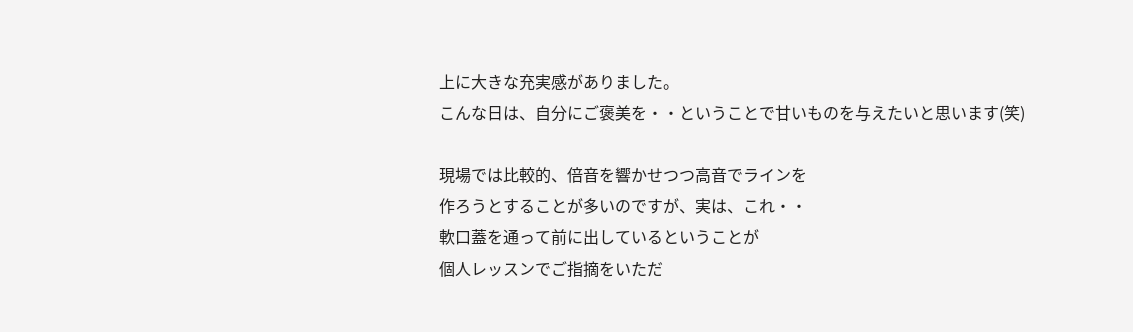上に大きな充実感がありました。
こんな日は、自分にご褒美を・・ということで甘いものを与えたいと思います(笑)

現場では比較的、倍音を響かせつつ高音でラインを
作ろうとすることが多いのですが、実は、これ・・
軟口蓋を通って前に出しているということが
個人レッスンでご指摘をいただ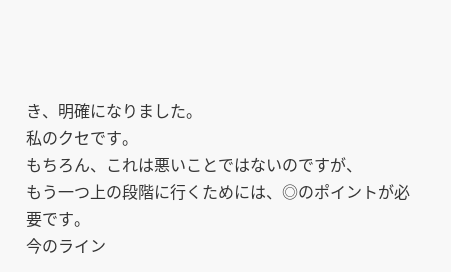き、明確になりました。
私のクセです。
もちろん、これは悪いことではないのですが、
もう一つ上の段階に行くためには、◎のポイントが必要です。
今のライン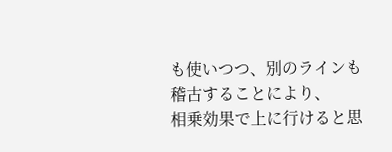も使いつつ、別のラインも稽古することにより、
相乗効果で上に行けると思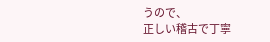うので、
正しい稽古で丁寧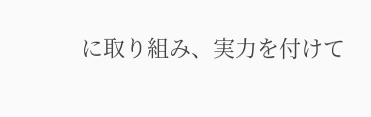に取り組み、実力を付けて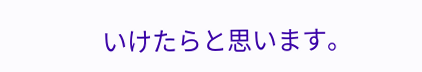いけたらと思います。